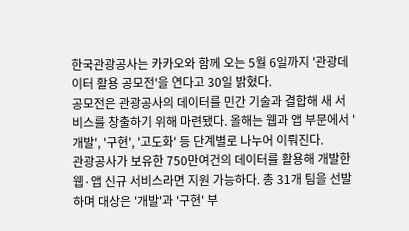한국관광공사는 카카오와 함께 오는 5월 6일까지 '관광데이터 활용 공모전'을 연다고 30일 밝혔다.
공모전은 관광공사의 데이터를 민간 기술과 결합해 새 서비스를 창출하기 위해 마련됐다. 올해는 웹과 앱 부문에서 '개발', '구현', '고도화' 등 단계별로 나누어 이뤄진다.
관광공사가 보유한 750만여건의 데이터를 활용해 개발한 웹·앱 신규 서비스라면 지원 가능하다. 총 31개 팀을 선발하며 대상은 '개발'과 '구현' 부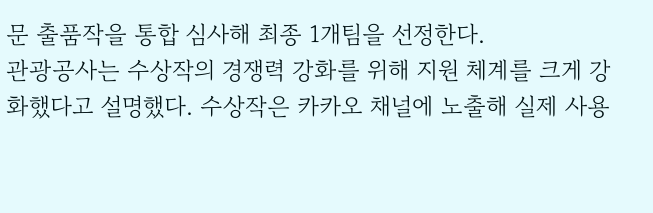문 출품작을 통합 심사해 최종 1개팀을 선정한다.
관광공사는 수상작의 경쟁력 강화를 위해 지원 체계를 크게 강화했다고 설명했다. 수상작은 카카오 채널에 노출해 실제 사용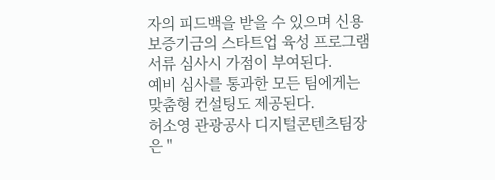자의 피드백을 받을 수 있으며 신용보증기금의 스타트업 육성 프로그램 서류 심사시 가점이 부여된다.
예비 심사를 통과한 모든 팀에게는 맞춤형 컨설팅도 제공된다.
허소영 관광공사 디지털콘텐츠팀장은 "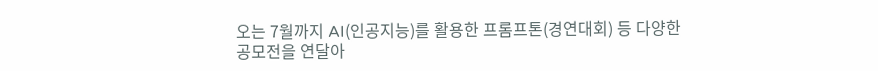오는 7월까지 AI(인공지능)를 활용한 프롬프톤(경연대회) 등 다양한 공모전을 연달아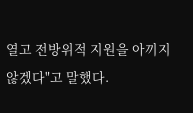열고 전방위적 지원을 아끼지 않겠다"고 말했다.